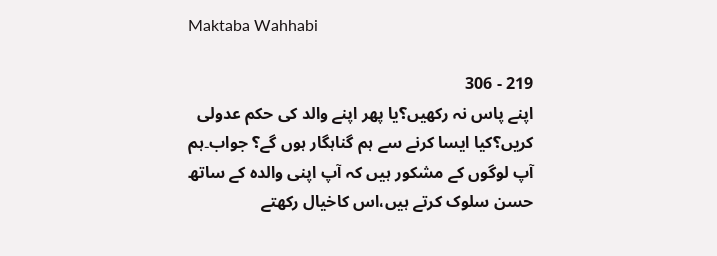Maktaba Wahhabi

219 - 306
اپنے پاس نہ رکھیں؟یا پھر اپنے والد کی حکم عدولی کریں؟کیا ایسا کرنے سے ہم گناہگار ہوں گے؟ جواب۔ہم آپ لوگوں کے مشکور ہیں کہ آپ اپنی والدہ کے ساتھ حسن سلوک کرتے ہیں،اس کاخیال رکھتے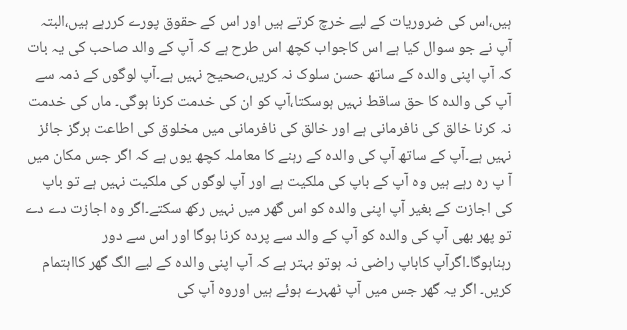ہیں،اس کی ضروریات کے لیے خرچ کرتے ہیں اور اس کے حقوق پورے کررہے ہیں،البتہ آپ نے جو سوال کیا ہے اس کاجواب کچھ اس طرح ہے کہ آپ کے والد صاحب کی یہ بات کہ آپ اپنی والدہ کے ساتھ حسن سلوک نہ کریں،صحیح نہیں ہے۔آپ لوگوں کے ذمہ سے آپ کی والدہ کا حق ساقط نہیں ہوسکتا،آپ کو ان کی خدمت کرنا ہوگی۔ ماں کی خدمت نہ کرنا خالق کی نافرمانی ہے اور خالق کی نافرمانی میں مخلوق کی اطاعت ہرگز جائز نہیں ہے۔آپ کے ساتھ آپ کی والدہ کے رہنے کا معاملہ کچھ یوں ہے کہ اگر جس مکان میں آ پ رہ رہے ہیں وہ آپ کے باپ کی ملکیت ہے اور آپ لوگوں کی ملکیت نہیں ہے تو باپ کی اجازت کے بغیر آپ اپنی والدہ کو اس گھر میں نہیں رکھ سکتے۔اگر وہ اجازت دے دے تو پھر بھی آپ کی والدہ کو آپ کے والد سے پردہ کرنا ہوگا اور اس سے دور رہناہوگا۔اگرآپ کاباپ راضی نہ ہوتو بہتر ہے کہ آپ اپنی والدہ کے لیے الگ گھر کااہتمام کریں۔ اگر یہ گھر جس میں آپ ٹھہرے ہوئے ہیں اوروہ آپ کی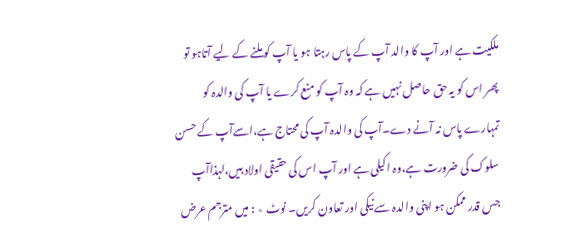ملکیت ہے اور آپ کا والد آپ کے پاس رہتا ہو یا آپ کو ملنے کے لیے آتاہو تو پھر اس کو یہ حق حاصل نہیں ہے کہ وہ آپ کو منع کرے یا آپ کی والدہ کو تمہارے پاس نہ آنے دے۔آپ کی والدہ آپ کی محتاج ہے،اسےآپ کے حسن سلوک کی ضرورت ہے،وہ اکیلی ہے اور آپ اس کی حقیقی اولاد ہیں،لہذاآپ جس قدر ممکن ہو اپنی والدہ سے نیکی اور تعاون کریں۔ نوٹ ٭ : میں مترجم عرض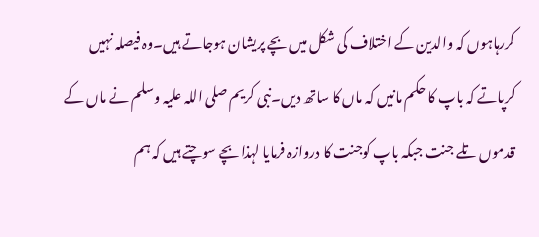کررہاہوں کہ والدین کے اختلاف کی شکل میں بچے پریشان ہوجاتے ہیں۔وہ فیصلہ نہیں کرپاتے کہ باپ کا حکم مانیں کہ ماں کا ساتھ دیں۔نبی کریم صلی اللہ علیہ وسلم نے ماں کے قدموں تلے جنت جبکہ باپ کوجنت کا دروازہ فرمایا لہذا بچے سوچتے ہیں کہ ہم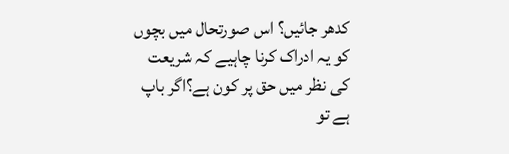کدھر جائیں؟ اس صورتحال میں بچوں کو یہ ادراک کرنا چاہیے کہ شریعت کی نظر میں حق پر کون ہے؟اگر باپ ہے تو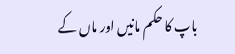باپ کا حکم مانیں اور ماں کے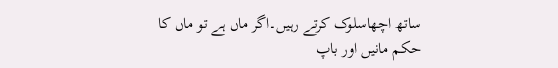ساتھ اچھاسلوک کرتے رہیں۔اگر ماں ہے تو ماں کا حکم مانیں اور باپ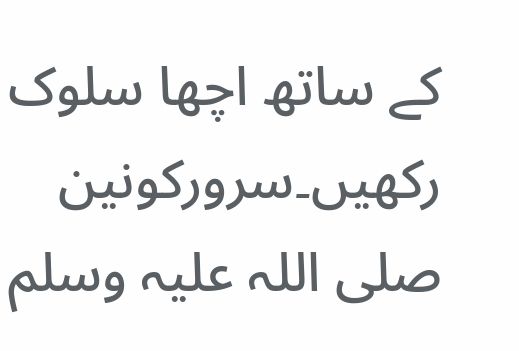کے ساتھ اچھا سلوک رکھیں۔سرورکونین صلی اللہ علیہ وسلم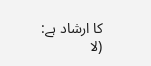کا ارشاد ہے: (لا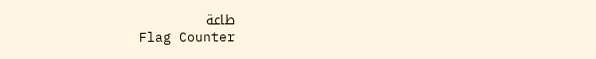طاعة
Flag Counter